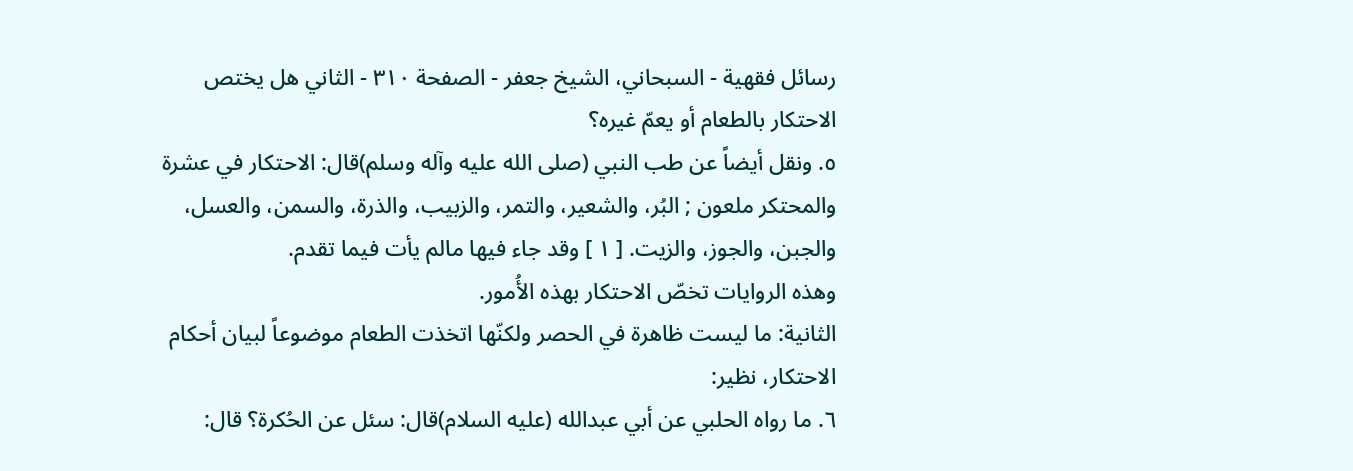رسائل فقهية - السبحاني، الشيخ جعفر - الصفحة ٣١٠ - الثاني هل يختص الاحتكار بالطعام أو يعمّ غيره؟
٥. ونقل أيضاً عن طب النبي (صلى الله عليه وآله وسلم)قال: الاحتكار في عشرة والمحتكر ملعون ; البُر، والشعير، والتمر، والزبيب، والذرة، والسمن، والعسل، والجبن، والجوز، والزيت. [ ١ ] وقد جاء فيها مالم يأت فيما تقدم.
وهذه الروايات تخصّ الاحتكار بهذه الأُمور.
الثانية: ما ليست ظاهرة في الحصر ولكنّها اتخذت الطعام موضوعاً لبيان أحكام الاحتكار، نظير:
٦. ما رواه الحلبي عن أبي عبدالله (عليه السلام)قال: سئل عن الحُكرة؟ قال: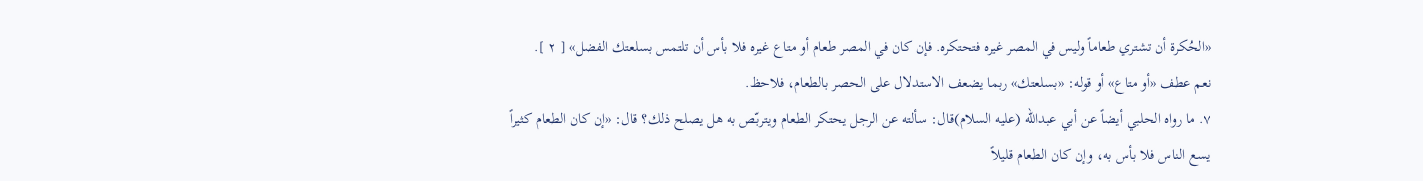«الحُكرة أن تشتري طعاماً وليس في المصر غيره فتحتكره. فإن كان في المصر طعام أو متاع غيره فلا بأس أن تلتمس بسلعتك الفضل» [ ٢ ].
نعم عطف «أو متاع» أو قوله: «بسلعتك» ربما يضعف الاستدلال على الحصر بالطعام، فلاحظ.
٧. ما رواه الحلبي أيضاً عن أبي عبدالله (عليه السلام)قال: سألته عن الرجل يحتكر الطعام ويتربّص به هل يصلح ذلك؟ قال: «إن كان الطعام كثيراً يسع الناس فلا بأس به، وإن كان الطعام قليلاً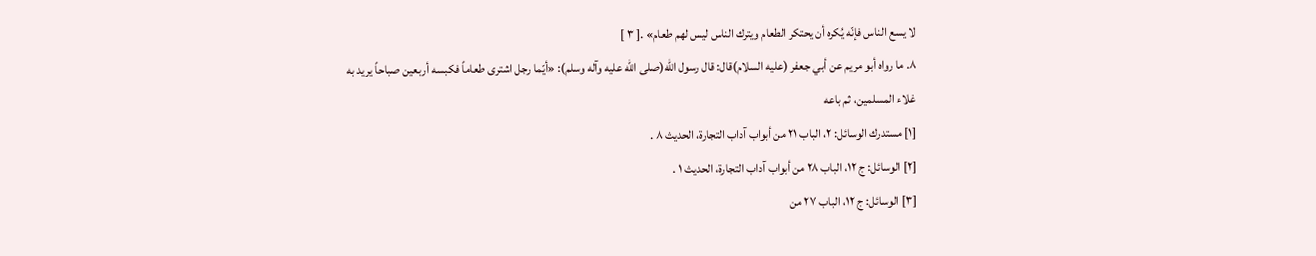لا يسع الناس فإنّه يُكره أن يحتكر الطعام ويترك الناس ليس لهم طعام» .[ ٣ ]
٨. ما رواه أبو مريم عن أبي جعفر (عليه السلام)قال: قال رسول الله(صلى الله عليه وآله وسلم): «أيّما رجل اشترى طعاماً فكبسه أربعين صباحاً يريد به غلاء المسلمين، ثم باعه
[١] مستدرك الوسائل: ٢، الباب ٢١ من أبواب آداب التجارة، الحديث ٨ .
[٢] الوسائل: ج ١٢، الباب ٢٨ من أبواب آداب التجارة، الحديث ١ .
[٣] الوسائل: ج ١٢، الباب ٢٧ من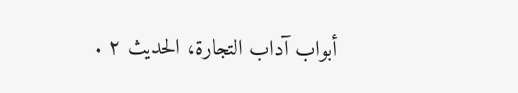أبواب آداب التجارة، الحديث ٢ .